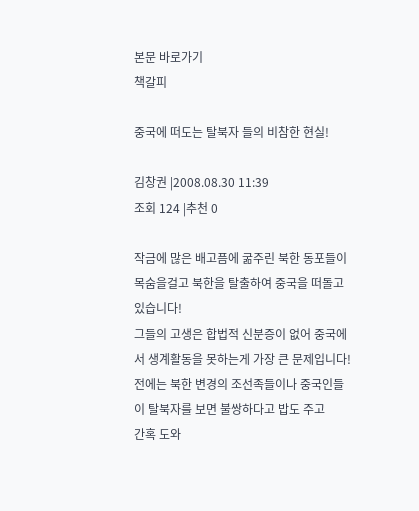본문 바로가기
책갈피

중국에 떠도는 탈북자 들의 비참한 현실!

김창권 |2008.08.30 11:39
조회 124 |추천 0

작금에 많은 배고픔에 굶주린 북한 동포들이 목숨을걸고 북한을 탈출하여 중국을 떠돌고 있습니다!
그들의 고생은 합법적 신분증이 없어 중국에서 생계활동을 못하는게 가장 큰 문제입니다!
전에는 북한 변경의 조선족들이나 중국인들이 탈북자를 보면 불쌍하다고 밥도 주고
간혹 도와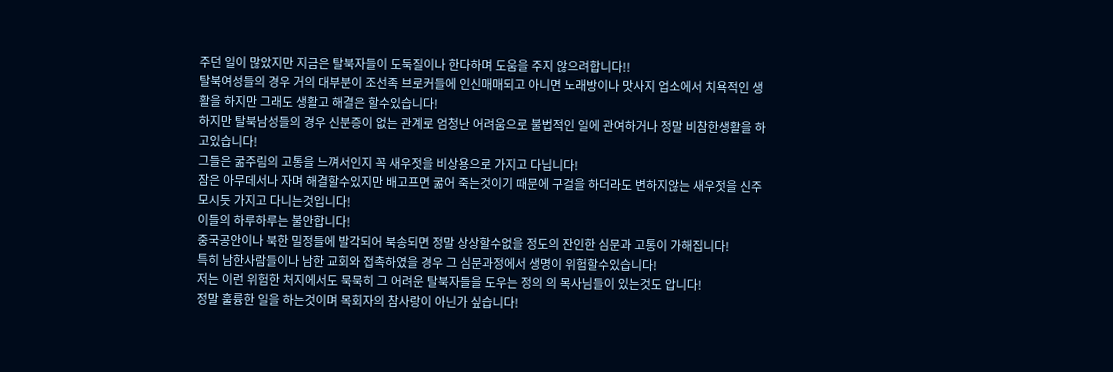주던 일이 많았지만 지금은 탈북자들이 도둑질이나 한다하며 도움을 주지 않으려합니다!!
탈북여성들의 경우 거의 대부분이 조선족 브로커들에 인신매매되고 아니면 노래방이나 맛사지 업소에서 치욕적인 생활을 하지만 그래도 생활고 해결은 할수있습니다!
하지만 탈북남성들의 경우 신분증이 없는 관계로 엄청난 어려움으로 불법적인 일에 관여하거나 정말 비참한생활을 하고있습니다!
그들은 굶주림의 고통을 느껴서인지 꼭 새우젓을 비상용으로 가지고 다닙니다!
잠은 아무데서나 자며 해결할수있지만 배고프면 굶어 죽는것이기 때문에 구걸을 하더라도 변하지않는 새우젓을 신주 모시듯 가지고 다니는것입니다!
이들의 하루하루는 불안합니다!
중국공안이나 북한 밀정들에 발각되어 북송되면 정말 상상할수없을 정도의 잔인한 심문과 고통이 가해집니다!
특히 남한사람들이나 남한 교회와 접촉하였을 경우 그 심문과정에서 생명이 위험할수있습니다!
저는 이런 위험한 처지에서도 묵묵히 그 어려운 탈북자들을 도우는 정의 의 목사님들이 있는것도 압니다!
정말 훌륭한 일을 하는것이며 목회자의 참사랑이 아닌가 싶습니다!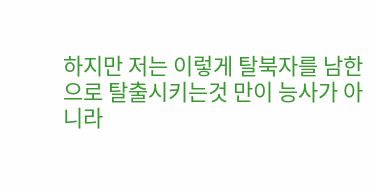하지만 저는 이렇게 탈북자를 남한으로 탈출시키는것 만이 능사가 아니라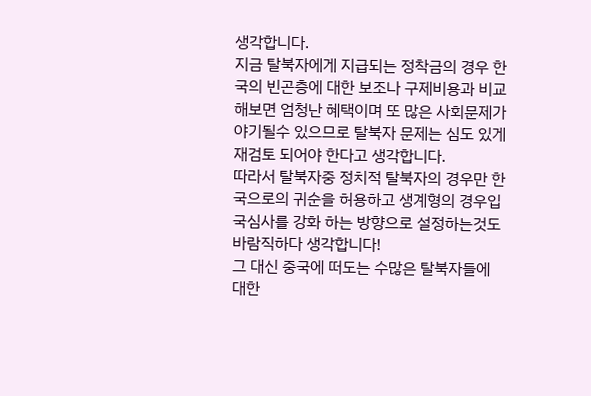생각합니다.
지금 탈북자에게 지급되는 정착금의 경우 한국의 빈곤층에 대한 보조나 구제비용과 비교해보면 엄청난 혜택이며 또 많은 사회문제가 야기될수 있으므로 탈북자 문제는 심도 있게 재검토 되어야 한다고 생각합니다.
따라서 탈북자중 정치적 탈북자의 경우만 한국으로의 귀순을 허용하고 생계형의 경우입국심사를 강화 하는 방향으로 설정하는것도 바람직하다 생각합니다!
그 대신 중국에 떠도는 수많은 탈북자들에 대한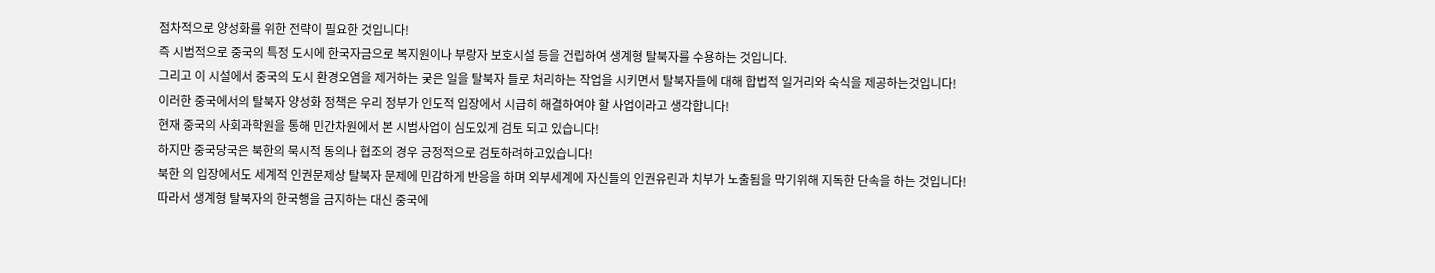점차적으로 양성화를 위한 전략이 필요한 것입니다!
즉 시범적으로 중국의 특정 도시에 한국자금으로 복지원이나 부랑자 보호시설 등을 건립하여 생계형 탈북자를 수용하는 것입니다.
그리고 이 시설에서 중국의 도시 환경오염을 제거하는 궂은 일을 탈북자 들로 처리하는 작업을 시키면서 탈북자들에 대해 합법적 일거리와 숙식을 제공하는것입니다!
이러한 중국에서의 탈북자 양성화 정책은 우리 정부가 인도적 입장에서 시급히 해결하여야 할 사업이라고 생각합니다!
현재 중국의 사회과학원을 통해 민간차원에서 본 시범사업이 심도있게 검토 되고 있습니다!
하지만 중국당국은 북한의 묵시적 동의나 협조의 경우 긍정적으로 검토하려하고있습니다!
북한 의 입장에서도 세계적 인권문제상 탈북자 문제에 민감하게 반응을 하며 외부세계에 자신들의 인권유린과 치부가 노출됨을 막기위해 지독한 단속을 하는 것입니다!
따라서 생계형 탈북자의 한국행을 금지하는 대신 중국에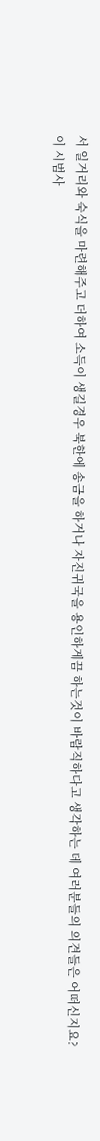서 일거리와 숙식을 마련해주고 더하여 소득이 생길경우 북한에 송금을 하거나 자진귀국을 용인하게끔 하는것이 바람직하다고 생각하는 데 여러분들의 의견들은 어떠신지요?
이 시범사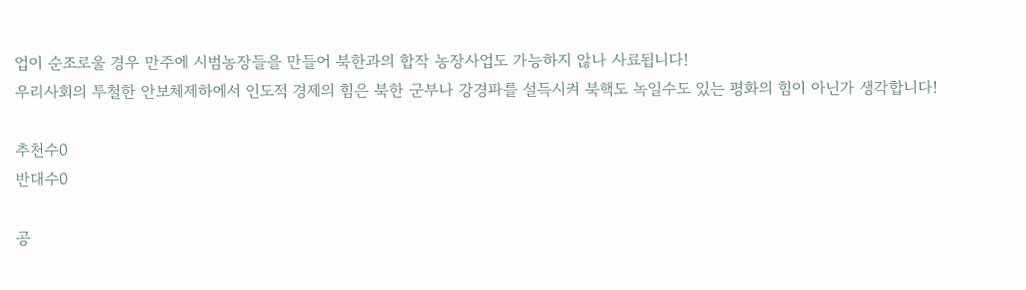업이 순조로울 경우 만주에 시범농장들을 만들어 북한과의 합작 농장사업도 가능하지 않나 사료됩니다!
우리사회의 투철한 안보체제하에서 인도적 경제의 힘은 북한 군부나 강경파를 설득시켜 북핵도 녹일수도 있는 평화의 힘이 아닌가 생각합니다!

추천수0
반대수0

공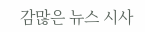감많은 뉴스 시사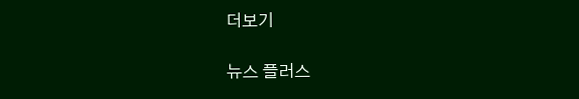더보기

뉴스 플러스